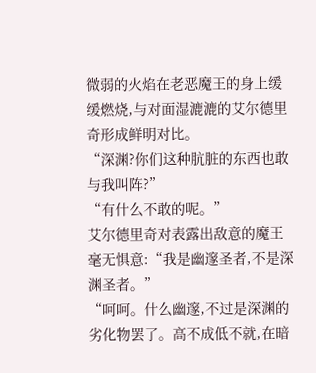微弱的火焰在老恶魔王的身上缓缓燃烧,与对面湿漉漉的艾尔德里奇形成鲜明对比。
“深渊?你们这种肮脏的东西也敢与我叫阵?”
“有什么不敢的呢。”
艾尔德里奇对表露出敌意的魔王毫无惧意:“我是幽邃圣者,不是深渊圣者。”
“呵呵。什么幽邃,不过是深渊的劣化物罢了。高不成低不就,在暗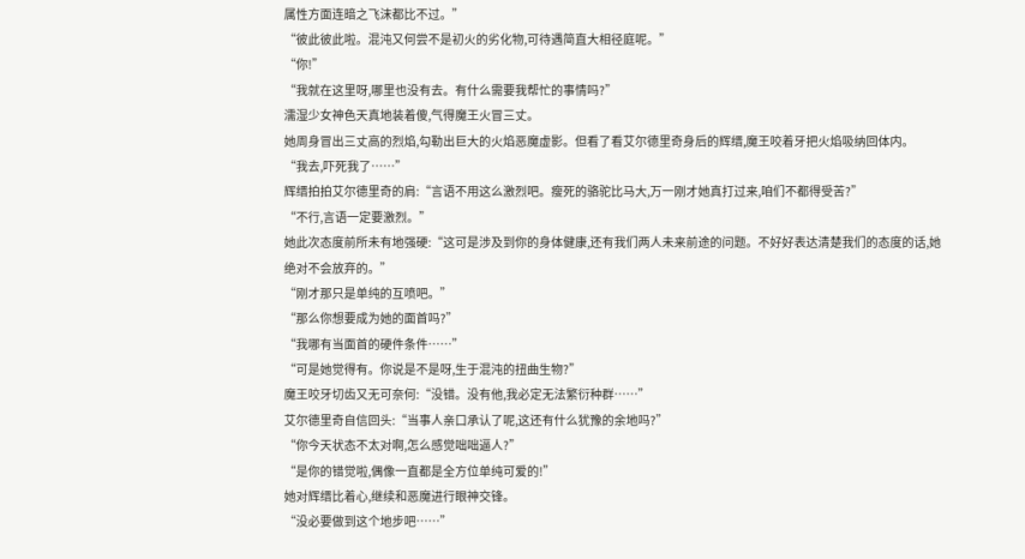属性方面连暗之飞沫都比不过。”
“彼此彼此啦。混沌又何尝不是初火的劣化物,可待遇简直大相径庭呢。”
“你!”
“我就在这里呀,哪里也没有去。有什么需要我帮忙的事情吗?”
濡湿少女神色天真地装着傻,气得魔王火冒三丈。
她周身冒出三丈高的烈焰,勾勒出巨大的火焰恶魔虚影。但看了看艾尔德里奇身后的辉缙,魔王咬着牙把火焰吸纳回体内。
“我去,吓死我了……”
辉缙拍拍艾尔德里奇的肩:“言语不用这么激烈吧。瘦死的骆驼比马大,万一刚才她真打过来,咱们不都得受苦?”
“不行,言语一定要激烈。”
她此次态度前所未有地强硬:“这可是涉及到你的身体健康,还有我们两人未来前途的问题。不好好表达清楚我们的态度的话,她绝对不会放弃的。”
“刚才那只是单纯的互喷吧。”
“那么你想要成为她的面首吗?”
“我哪有当面首的硬件条件……”
“可是她觉得有。你说是不是呀,生于混沌的扭曲生物?”
魔王咬牙切齿又无可奈何:“没错。没有他,我必定无法繁衍种群……”
艾尔德里奇自信回头:“当事人亲口承认了呢,这还有什么犹豫的余地吗?”
“你今天状态不太对啊,怎么感觉咄咄逼人?”
“是你的错觉啦,偶像一直都是全方位单纯可爱的!”
她对辉缙比着心,继续和恶魔进行眼神交锋。
“没必要做到这个地步吧……”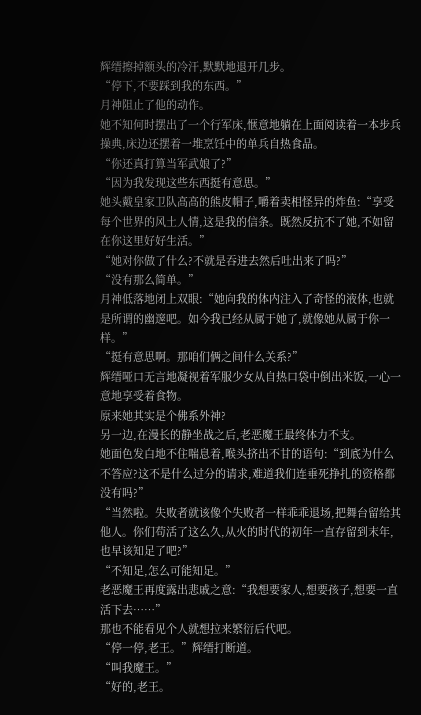辉缙擦掉额头的冷汗,默默地退开几步。
“停下,不要踩到我的东西。”
月神阻止了他的动作。
她不知何时摆出了一个行军床,惬意地躺在上面阅读着一本步兵操典,床边还摆着一堆烹饪中的单兵自热食品。
“你还真打算当军武娘了?”
“因为我发现这些东西挺有意思。”
她头戴皇家卫队高高的熊皮帽子,嚼着卖相怪异的炸鱼:“享受每个世界的风土人情,这是我的信条。既然反抗不了她,不如留在你这里好好生活。”
“她对你做了什么?不就是吞进去然后吐出来了吗?”
“没有那么简单。”
月神低落地闭上双眼:“她向我的体内注入了奇怪的液体,也就是所谓的幽邃吧。如今我已经从属于她了,就像她从属于你一样。”
“挺有意思啊。那咱们俩之间什么关系?”
辉缙哑口无言地凝视着军服少女从自热口袋中倒出米饭,一心一意地享受着食物。
原来她其实是个佛系外神?
另一边,在漫长的静坐战之后,老恶魔王最终体力不支。
她面色发白地不住喘息着,喉头挤出不甘的语句:“到底为什么不答应?这不是什么过分的请求,难道我们连垂死挣扎的资格都没有吗?”
“当然啦。失败者就该像个失败者一样乖乖退场,把舞台留给其他人。你们苟活了这么久,从火的时代的初年一直存留到末年,也早该知足了吧?”
“不知足,怎么可能知足。”
老恶魔王再度露出悲戚之意:“我想要家人,想要孩子,想要一直活下去……”
那也不能看见个人就想拉来繁衍后代吧。
“停一停,老王。”辉缙打断道。
“叫我魔王。”
“好的,老王。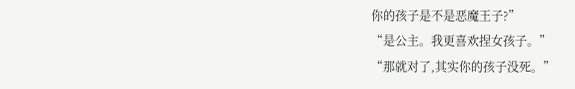你的孩子是不是恶魔王子?”
“是公主。我更喜欢捏女孩子。”
“那就对了,其实你的孩子没死。”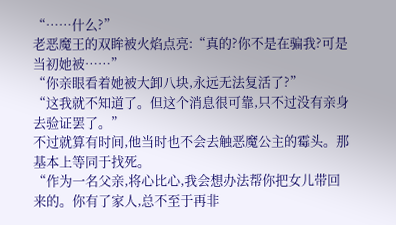“……什么?”
老恶魔王的双眸被火焰点亮:“真的?你不是在骗我?可是当初她被……”
“你亲眼看着她被大卸八块,永远无法复活了?”
“这我就不知道了。但这个消息很可靠,只不过没有亲身去验证罢了。”
不过就算有时间,他当时也不会去触恶魔公主的霉头。那基本上等同于找死。
“作为一名父亲,将心比心,我会想办法帮你把女儿带回来的。你有了家人,总不至于再非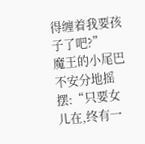得缠着我要孩子了吧?”
魔王的小尾巴不安分地摇摆:“只要女儿在,终有一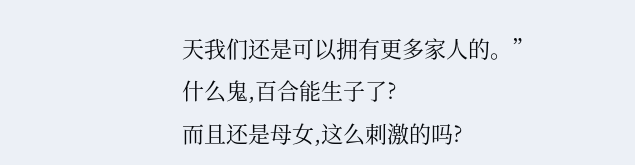天我们还是可以拥有更多家人的。”
什么鬼,百合能生子了?
而且还是母女,这么刺激的吗?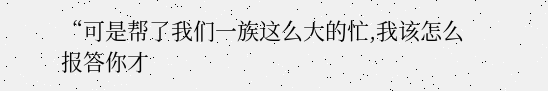“可是帮了我们一族这么大的忙,我该怎么报答你才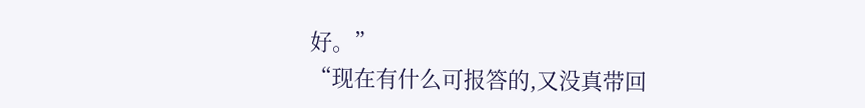好。”
“现在有什么可报答的,又没真带回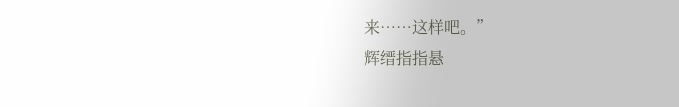来……这样吧。”
辉缙指指悬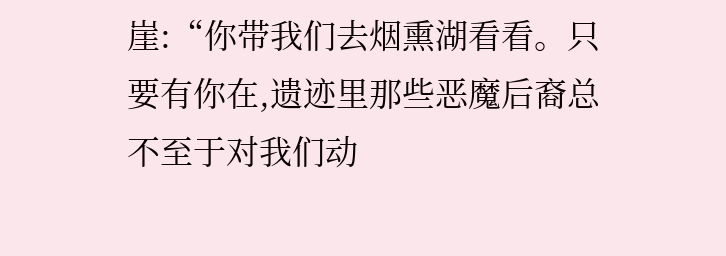崖:“你带我们去烟熏湖看看。只要有你在,遗迹里那些恶魔后裔总不至于对我们动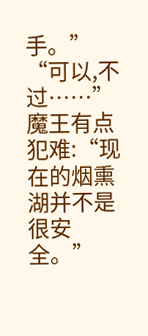手。”
“可以,不过……”
魔王有点犯难:“现在的烟熏湖并不是很安全。”